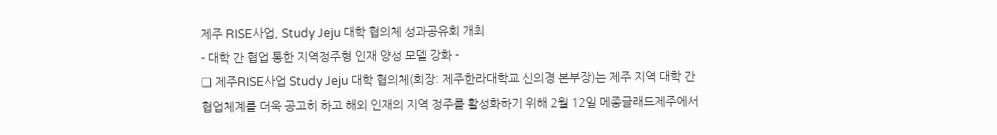제주 RISE사업, Study Jeju 대학 협의체 성과공유회 개최
- 대학 간 협업 통한 지역정주형 인재 양성 모델 강화 -
❏ 제주RISE사업 Study Jeju 대학 협의체(회장: 제주한라대학교 신의경 본부장)는 제주 지역 대학 간 협업체계를 더욱 공고히 하고 해외 인재의 지역 정주를 활성화하기 위해 2월 12일 메종글래드제주에서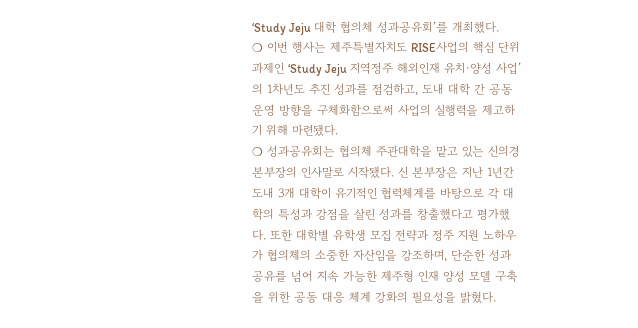‘Study Jeju 대학 협의체 성과공유회’를 개최했다.
❍ 이번 행사는 제주특별자치도 RISE사업의 핵심 단위과제인 ‘Study Jeju 지역정주 해외인재 유치·양성 사업’의 1차년도 추진 성과를 점검하고, 도내 대학 간 공동 운영 방향을 구체화함으로써 사업의 실행력을 제고하기 위해 마련됐다.
❍ 성과공유회는 협의체 주관대학을 맡고 있는 신의경 본부장의 인사말로 시작됐다. 신 본부장은 지난 1년간 도내 3개 대학이 유기적인 협력체계를 바탕으로 각 대학의 특성과 강점을 살린 성과를 창출했다고 평가했다. 또한 대학별 유학생 모집 전략과 정주 지원 노하우가 협의체의 소중한 자산임을 강조하며, 단순한 성과 공유를 넘어 지속 가능한 제주형 인재 양성 모델 구축을 위한 공동 대응 체계 강화의 필요성을 밝혔다.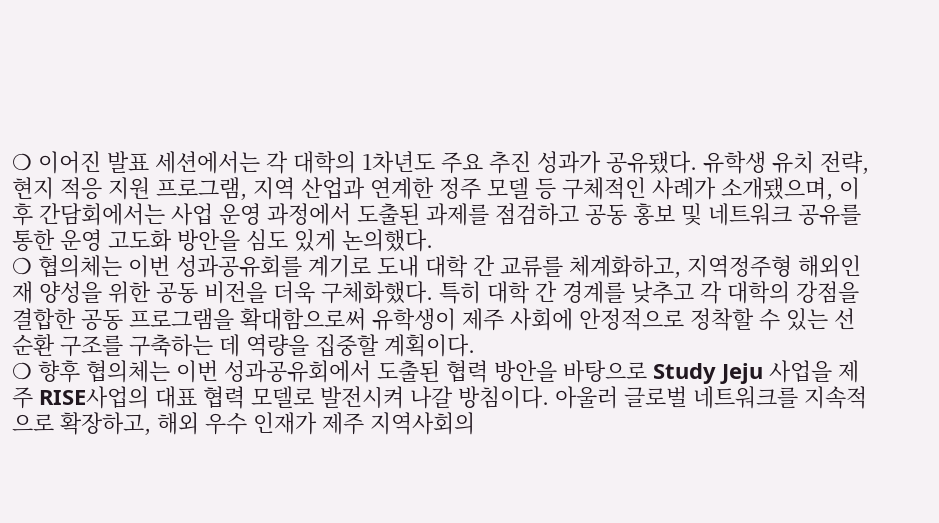❍ 이어진 발표 세션에서는 각 대학의 1차년도 주요 추진 성과가 공유됐다. 유학생 유치 전략, 현지 적응 지원 프로그램, 지역 산업과 연계한 정주 모델 등 구체적인 사례가 소개됐으며, 이후 간담회에서는 사업 운영 과정에서 도출된 과제를 점검하고 공동 홍보 및 네트워크 공유를 통한 운영 고도화 방안을 심도 있게 논의했다.
❍ 협의체는 이번 성과공유회를 계기로 도내 대학 간 교류를 체계화하고, 지역정주형 해외인재 양성을 위한 공동 비전을 더욱 구체화했다. 특히 대학 간 경계를 낮추고 각 대학의 강점을 결합한 공동 프로그램을 확대함으로써 유학생이 제주 사회에 안정적으로 정착할 수 있는 선순환 구조를 구축하는 데 역량을 집중할 계획이다.
❍ 향후 협의체는 이번 성과공유회에서 도출된 협력 방안을 바탕으로 Study Jeju 사업을 제주 RISE사업의 대표 협력 모델로 발전시켜 나갈 방침이다. 아울러 글로벌 네트워크를 지속적으로 확장하고, 해외 우수 인재가 제주 지역사회의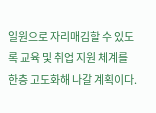일원으로 자리매김할 수 있도록 교육 및 취업 지원 체계를 한층 고도화해 나갈 계획이다.